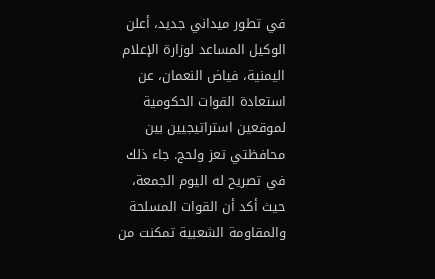في تطور ميداني جديد، أعلن الوكيل المساعد لوزارة الإعلام اليمنية، فياض النعمان، عن استعادة القوات الحكومية لموقعين استراتيجيين بين محافظتي تعز ولحج. جاء ذلك في تصريح له اليوم الجمعة، حيث أكد أن القوات المسلحة والمقاومة الشعبية تمكنت من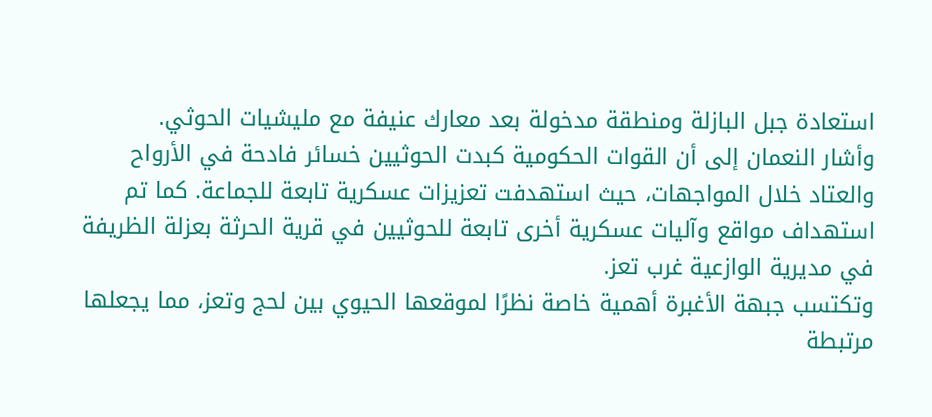استعادة جبل البازلة ومنطقة مدخولة بعد معارك عنيفة مع مليشيات الحوثي.
وأشار النعمان إلى أن القوات الحكومية كبدت الحوثيين خسائر فادحة في الأرواح والعتاد خلال المواجهات، حيث استهدفت تعزيزات عسكرية تابعة للجماعة. كما تم استهداف مواقع وآليات عسكرية أخرى تابعة للحوثيين في قرية الحرثة بعزلة الظريفة في مديرية الوازعية غرب تعز.
وتكتسب جبهة الأغبرة أهمية خاصة نظرًا لموقعها الحيوي بين لحج وتعز، مما يجعلها مرتبطة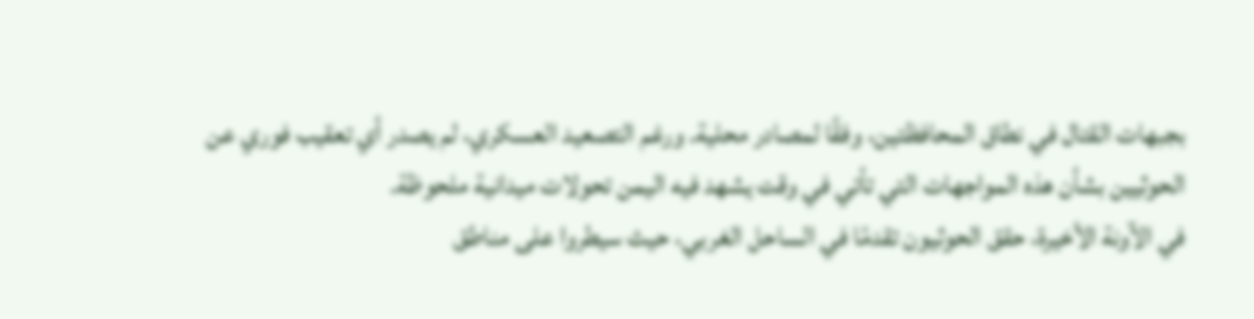بجبهات القتال في نطاق المحافظتين، وفقًا لمصادر محلية. ورغم التصعيد العسكري، لم يصدر أي تعقيب فوري عن الحوثيين بشأن هذه المواجهات التي تأتي في وقت يشهد فيه اليمن تحولات ميدانية ملحوظة.
في الآونة الأخيرة، حقق الحوثيون تقدمًا في الساحل الغربي، حيث سيطروا على مناطق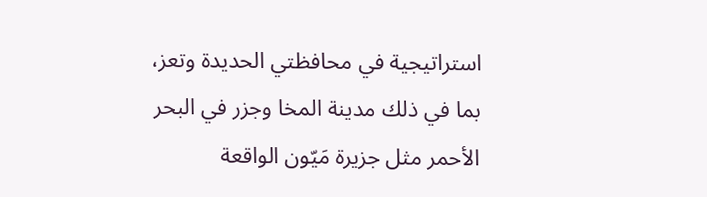استراتيجية في محافظتي الحديدة وتعز، بما في ذلك مدينة المخا وجزر في البحر الأحمر مثل جزيرة مَيّون الواقعة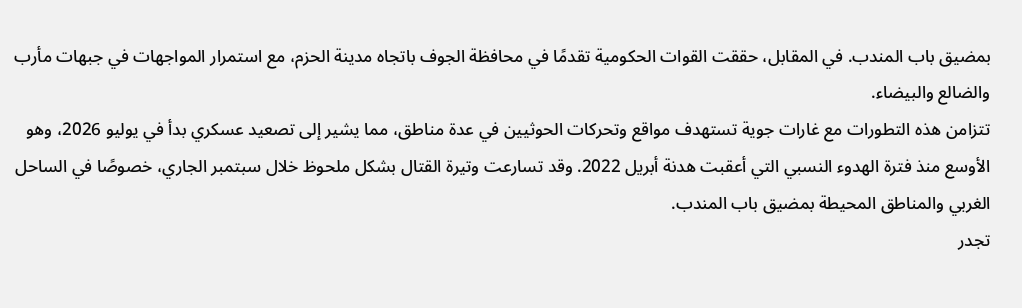بمضيق باب المندب. في المقابل، حققت القوات الحكومية تقدمًا في محافظة الجوف باتجاه مدينة الحزم، مع استمرار المواجهات في جبهات مأرب والضالع والبيضاء.
تتزامن هذه التطورات مع غارات جوية تستهدف مواقع وتحركات الحوثيين في عدة مناطق، مما يشير إلى تصعيد عسكري بدأ في يوليو 2026، وهو الأوسع منذ فترة الهدوء النسبي التي أعقبت هدنة أبريل 2022. وقد تسارعت وتيرة القتال بشكل ملحوظ خلال سبتمبر الجاري، خصوصًا في الساحل الغربي والمناطق المحيطة بمضيق باب المندب.
تجدر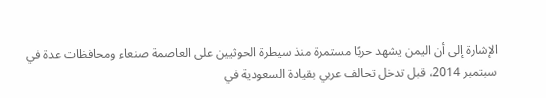الإشارة إلى أن اليمن يشهد حربًا مستمرة منذ سيطرة الحوثيين على العاصمة صنعاء ومحافظات عدة في سبتمبر 2014، قبل تدخل تحالف عربي بقيادة السعودية في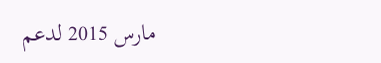مارس 2015 لدعم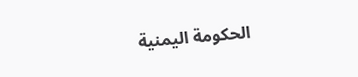الحكومة اليمنية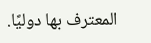المعترف بها دوليًا.